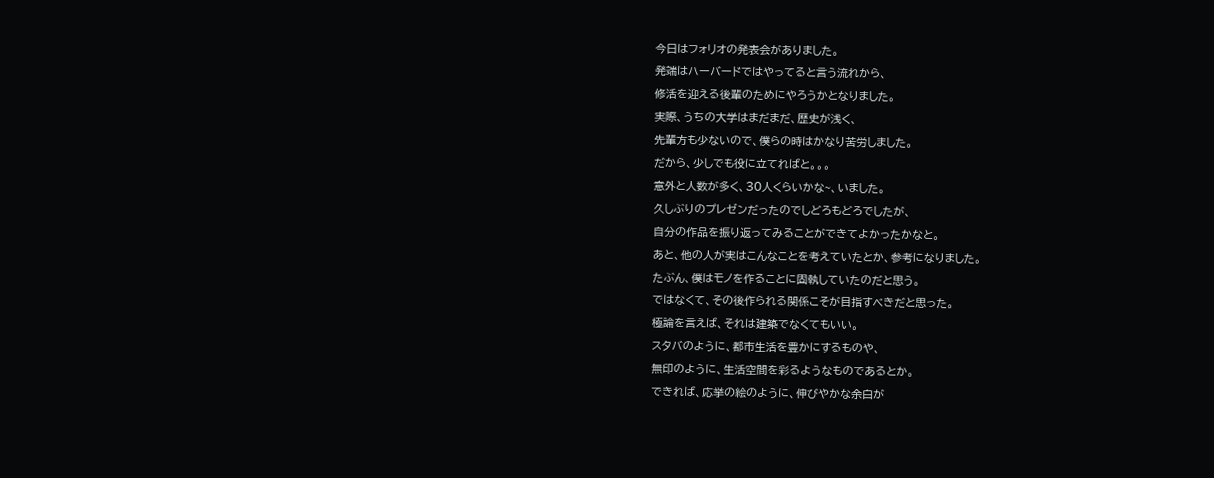今日はフォリオの発表会がありました。
発端はハーバードではやってると言う流れから、
修活を迎える後輩のためにやろうかとなりました。
実際、うちの大学はまだまだ、歴史が浅く、
先輩方も少ないので、僕らの時はかなり苦労しました。
だから、少しでも役に立てればと。。。
意外と人数が多く、30人くらいかな~、いました。
久しぶりのプレゼンだったのでしどろもどろでしたが、
自分の作品を振り返ってみることができてよかったかなと。
あと、他の人が実はこんなことを考えていたとか、参考になりました。
たぶん、僕はモノを作ることに固執していたのだと思う。
ではなくて、その後作られる関係こそが目指すべきだと思った。
極論を言えば、それは建築でなくてもいい。
スタバのように、都市生活を豊かにするものや、
無印のように、生活空間を彩るようなものであるとか。
できれば、応挙の絵のように、伸びやかな余白が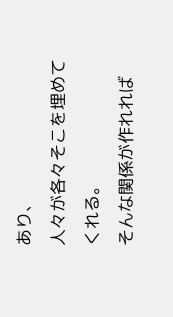あり、
人々が各々そこを埋めてくれる。
そんな関係が作れれば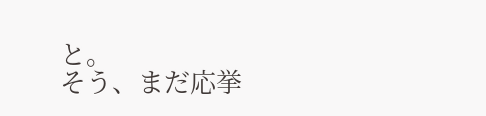と。
そう、まだ応挙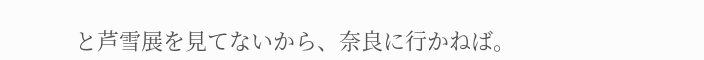と芦雪展を見てないから、奈良に行かねば。